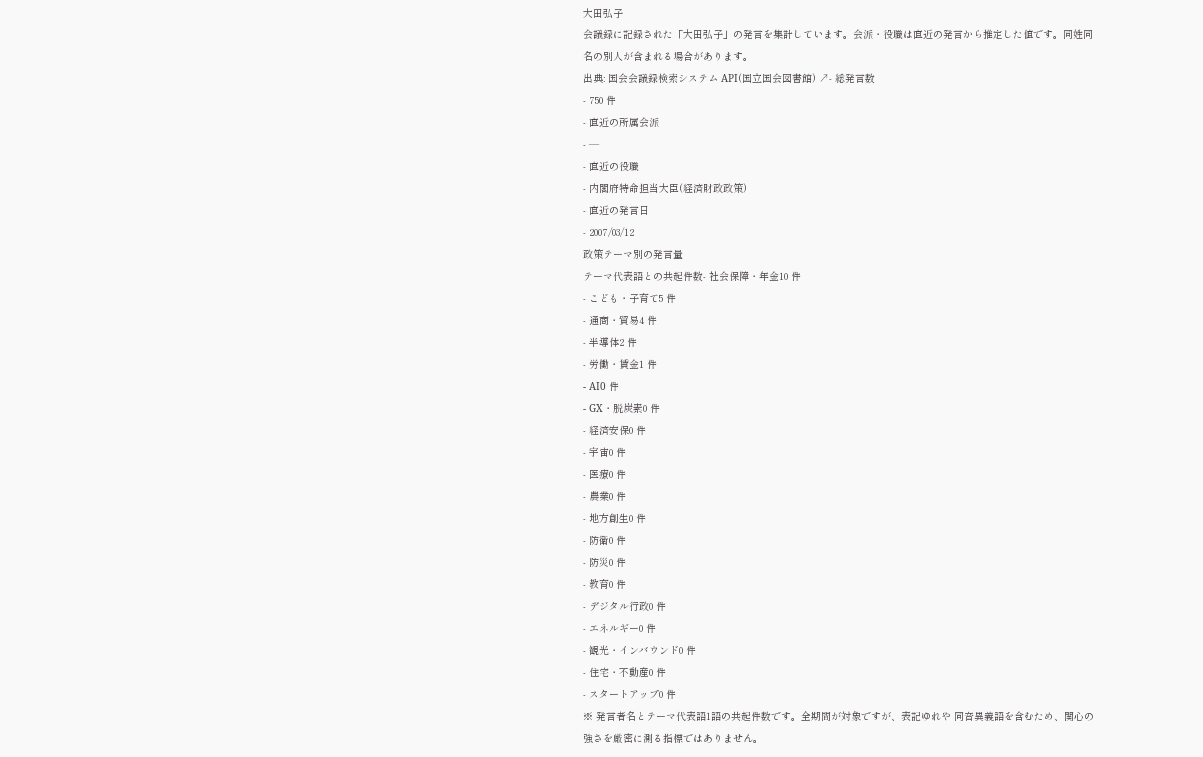大田弘子
会議録に記録された「大田弘子」の発言を集計しています。会派・役職は直近の発言から推定した値です。同姓同名の別人が含まれる場合があります。
出典: 国会会議録検索システム API(国立国会図書館) ↗- 総発言数
- 750 件
- 直近の所属会派
- —
- 直近の役職
- 内閣府特命担当大臣(経済財政政策)
- 直近の発言日
- 2007/03/12
政策テーマ別の発言量
テーマ代表語との共起件数- 社会保障・年金10 件
- こども・子育て5 件
- 通商・貿易4 件
- 半導体2 件
- 労働・賃金1 件
- AI0 件
- GX・脱炭素0 件
- 経済安保0 件
- 宇宙0 件
- 医療0 件
- 農業0 件
- 地方創生0 件
- 防衛0 件
- 防災0 件
- 教育0 件
- デジタル行政0 件
- エネルギー0 件
- 観光・インバウンド0 件
- 住宅・不動産0 件
- スタートアップ0 件
※ 発言者名とテーマ代表語1語の共起件数です。全期間が対象ですが、表記ゆれや 同音異義語を含むため、関心の強さを厳密に測る指標ではありません。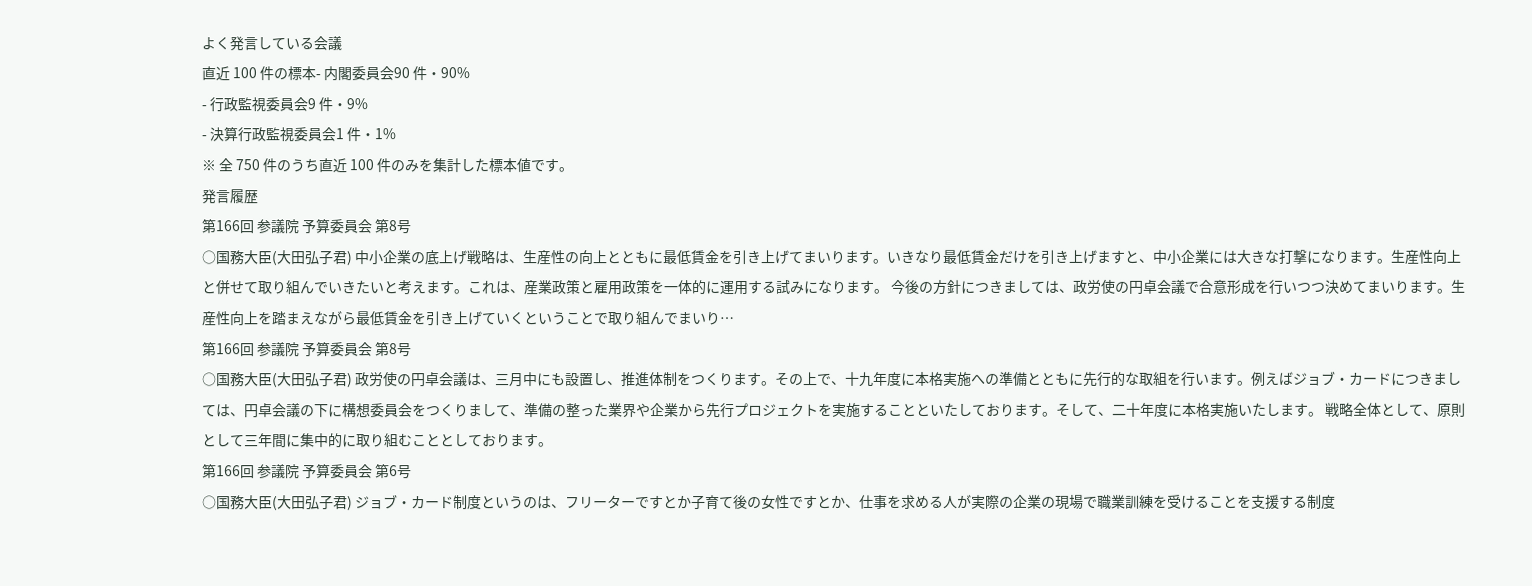よく発言している会議
直近 100 件の標本- 内閣委員会90 件・90%
- 行政監視委員会9 件・9%
- 決算行政監視委員会1 件・1%
※ 全 750 件のうち直近 100 件のみを集計した標本値です。
発言履歴
第166回 参議院 予算委員会 第8号
○国務大臣(大田弘子君) 中小企業の底上げ戦略は、生産性の向上とともに最低賃金を引き上げてまいります。いきなり最低賃金だけを引き上げますと、中小企業には大きな打撃になります。生産性向上と併せて取り組んでいきたいと考えます。これは、産業政策と雇用政策を一体的に運用する試みになります。 今後の方針につきましては、政労使の円卓会議で合意形成を行いつつ決めてまいります。生産性向上を踏まえながら最低賃金を引き上げていくということで取り組んでまいり…
第166回 参議院 予算委員会 第8号
○国務大臣(大田弘子君) 政労使の円卓会議は、三月中にも設置し、推進体制をつくります。その上で、十九年度に本格実施への準備とともに先行的な取組を行います。例えばジョブ・カードにつきましては、円卓会議の下に構想委員会をつくりまして、準備の整った業界や企業から先行プロジェクトを実施することといたしております。そして、二十年度に本格実施いたします。 戦略全体として、原則として三年間に集中的に取り組むこととしております。
第166回 参議院 予算委員会 第6号
○国務大臣(大田弘子君) ジョブ・カード制度というのは、フリーターですとか子育て後の女性ですとか、仕事を求める人が実際の企業の現場で職業訓練を受けることを支援する制度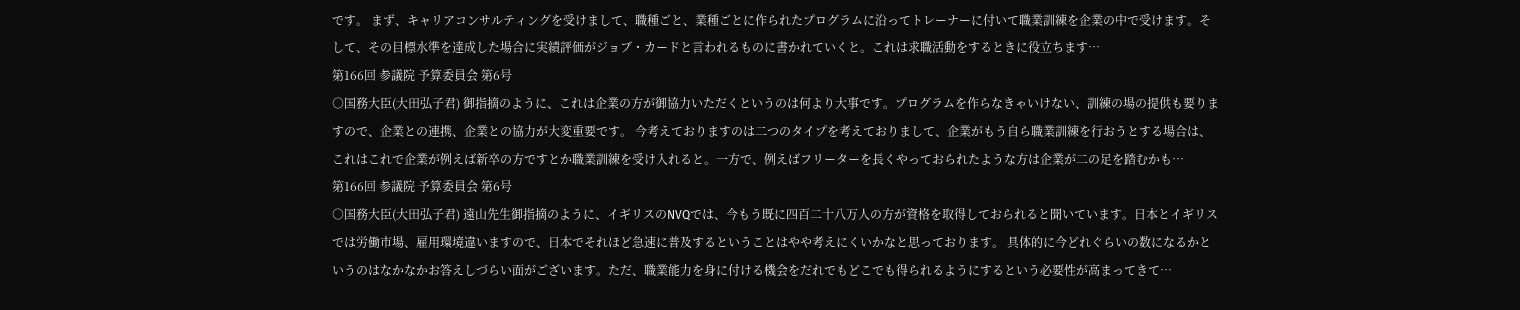です。 まず、キャリアコンサルティングを受けまして、職種ごと、業種ごとに作られたプログラムに沿ってトレーナーに付いて職業訓練を企業の中で受けます。そして、その目標水準を達成した場合に実績評価がジョブ・カードと言われるものに書かれていくと。これは求職活動をするときに役立ちます…
第166回 参議院 予算委員会 第6号
○国務大臣(大田弘子君) 御指摘のように、これは企業の方が御協力いただくというのは何より大事です。プログラムを作らなきゃいけない、訓練の場の提供も要りますので、企業との連携、企業との協力が大変重要です。 今考えておりますのは二つのタイプを考えておりまして、企業がもう自ら職業訓練を行おうとする場合は、これはこれで企業が例えば新卒の方ですとか職業訓練を受け入れると。一方で、例えばフリーターを長くやっておられたような方は企業が二の足を踏むかも…
第166回 参議院 予算委員会 第6号
○国務大臣(大田弘子君) 遠山先生御指摘のように、イギリスのNVQでは、今もう既に四百二十八万人の方が資格を取得しておられると聞いています。日本とイギリスでは労働市場、雇用環境違いますので、日本でそれほど急速に普及するということはやや考えにくいかなと思っております。 具体的に今どれぐらいの数になるかというのはなかなかお答えしづらい面がございます。ただ、職業能力を身に付ける機会をだれでもどこでも得られるようにするという必要性が高まってきて…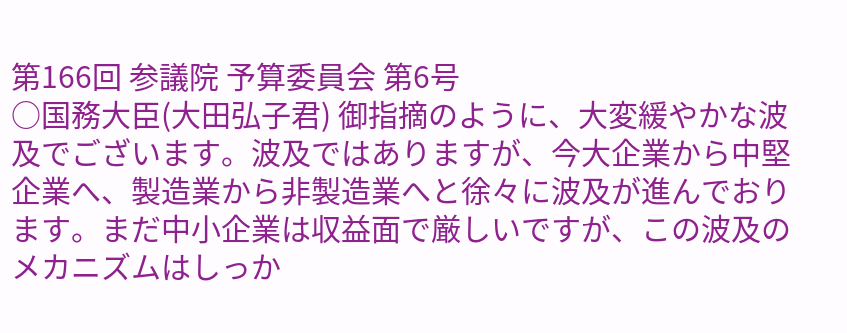第166回 参議院 予算委員会 第6号
○国務大臣(大田弘子君) 御指摘のように、大変緩やかな波及でございます。波及ではありますが、今大企業から中堅企業へ、製造業から非製造業へと徐々に波及が進んでおります。まだ中小企業は収益面で厳しいですが、この波及のメカニズムはしっか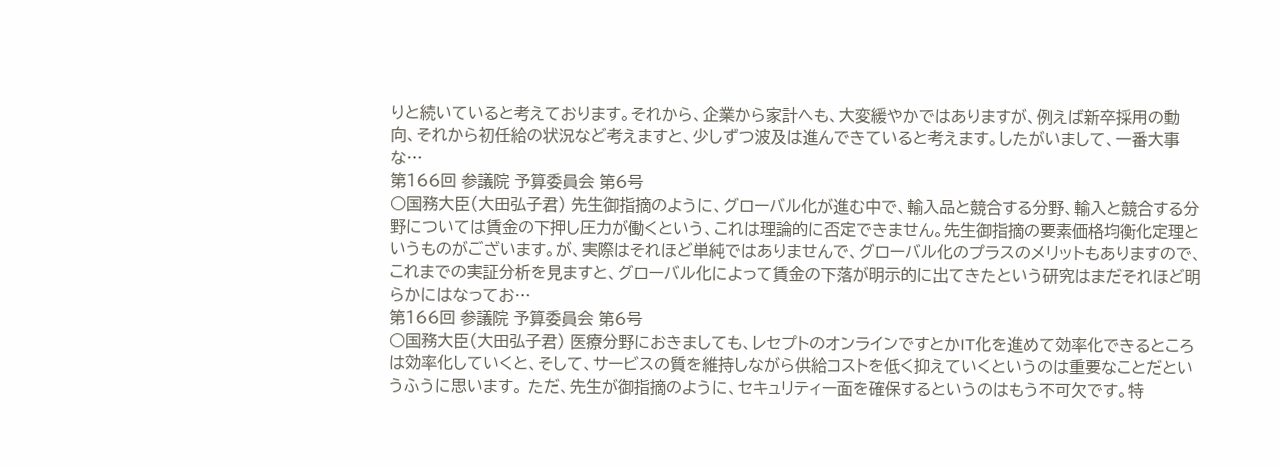りと続いていると考えております。それから、企業から家計へも、大変緩やかではありますが、例えば新卒採用の動向、それから初任給の状況など考えますと、少しずつ波及は進んできていると考えます。したがいまして、一番大事な…
第166回 参議院 予算委員会 第6号
○国務大臣(大田弘子君) 先生御指摘のように、グローバル化が進む中で、輸入品と競合する分野、輸入と競合する分野については賃金の下押し圧力が働くという、これは理論的に否定できません。先生御指摘の要素価格均衡化定理というものがございます。が、実際はそれほど単純ではありませんで、グローバル化のプラスのメリットもありますので、これまでの実証分析を見ますと、グローバル化によって賃金の下落が明示的に出てきたという研究はまだそれほど明らかにはなってお…
第166回 参議院 予算委員会 第6号
○国務大臣(大田弘子君) 医療分野におきましても、レセプトのオンラインですとかIT化を進めて効率化できるところは効率化していくと、そして、サービスの質を維持しながら供給コストを低く抑えていくというのは重要なことだというふうに思います。 ただ、先生が御指摘のように、セキュリティー面を確保するというのはもう不可欠です。特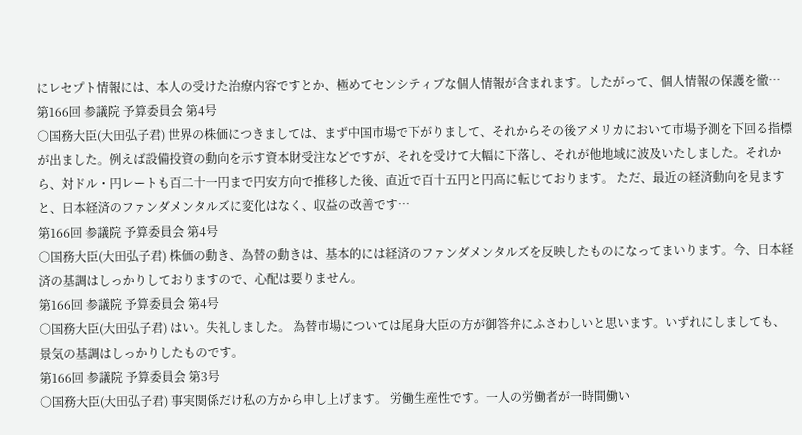にレセプト情報には、本人の受けた治療内容ですとか、極めてセンシティブな個人情報が含まれます。したがって、個人情報の保護を徹…
第166回 参議院 予算委員会 第4号
○国務大臣(大田弘子君) 世界の株価につきましては、まず中国市場で下がりまして、それからその後アメリカにおいて市場予測を下回る指標が出ました。例えば設備投資の動向を示す資本財受注などですが、それを受けて大幅に下落し、それが他地域に波及いたしました。それから、対ドル・円レートも百二十一円まで円安方向で推移した後、直近で百十五円と円高に転じております。 ただ、最近の経済動向を見ますと、日本経済のファンダメンタルズに変化はなく、収益の改善です…
第166回 参議院 予算委員会 第4号
○国務大臣(大田弘子君) 株価の動き、為替の動きは、基本的には経済のファンダメンタルズを反映したものになってまいります。今、日本経済の基調はしっかりしておりますので、心配は要りません。
第166回 参議院 予算委員会 第4号
○国務大臣(大田弘子君) はい。失礼しました。 為替市場については尾身大臣の方が御答弁にふさわしいと思います。いずれにしましても、景気の基調はしっかりしたものです。
第166回 参議院 予算委員会 第3号
○国務大臣(大田弘子君) 事実関係だけ私の方から申し上げます。 労働生産性です。一人の労働者が一時間働い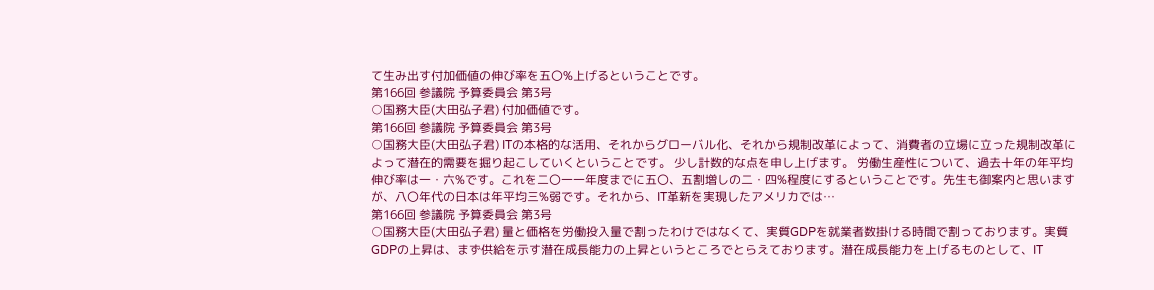て生み出す付加価値の伸び率を五〇%上げるということです。
第166回 参議院 予算委員会 第3号
○国務大臣(大田弘子君) 付加価値です。
第166回 参議院 予算委員会 第3号
○国務大臣(大田弘子君) ITの本格的な活用、それからグローバル化、それから規制改革によって、消費者の立場に立った規制改革によって潜在的需要を掘り起こしていくということです。 少し計数的な点を申し上げます。 労働生産性について、過去十年の年平均伸び率は一・六%です。これを二〇一一年度までに五〇、五割増しの二・四%程度にするということです。先生も御案内と思いますが、八〇年代の日本は年平均三%弱です。それから、IT革新を実現したアメリカでは…
第166回 参議院 予算委員会 第3号
○国務大臣(大田弘子君) 量と価格を労働投入量で割ったわけではなくて、実質GDPを就業者数掛ける時間で割っております。実質GDPの上昇は、まず供給を示す潜在成長能力の上昇というところでとらえております。潜在成長能力を上げるものとして、IT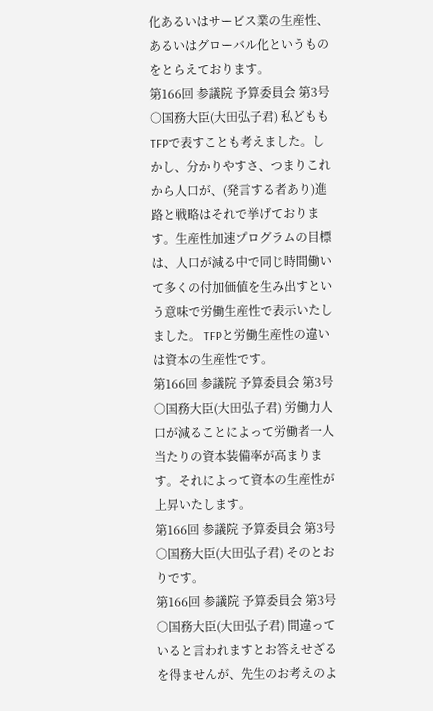化あるいはサービス業の生産性、あるいはグローバル化というものをとらえております。
第166回 参議院 予算委員会 第3号
○国務大臣(大田弘子君) 私どももTFPで表すことも考えました。しかし、分かりやすさ、つまりこれから人口が、(発言する者あり)進路と戦略はそれで挙げております。生産性加速プログラムの目標は、人口が減る中で同じ時間働いて多くの付加価値を生み出すという意味で労働生産性で表示いたしました。 TFPと労働生産性の違いは資本の生産性です。
第166回 参議院 予算委員会 第3号
○国務大臣(大田弘子君) 労働力人口が減ることによって労働者一人当たりの資本装備率が高まります。それによって資本の生産性が上昇いたします。
第166回 参議院 予算委員会 第3号
○国務大臣(大田弘子君) そのとおりです。
第166回 参議院 予算委員会 第3号
○国務大臣(大田弘子君) 間違っていると言われますとお答えせざるを得ませんが、先生のお考えのよ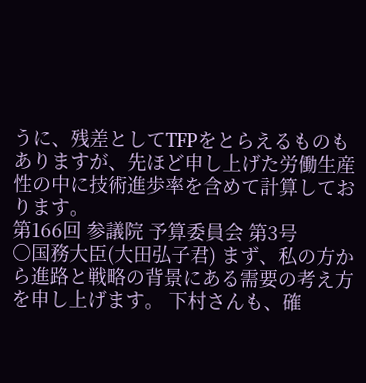うに、残差としてTFPをとらえるものもありますが、先ほど申し上げた労働生産性の中に技術進歩率を含めて計算しております。
第166回 参議院 予算委員会 第3号
○国務大臣(大田弘子君) まず、私の方から進路と戦略の背景にある需要の考え方を申し上げます。 下村さんも、確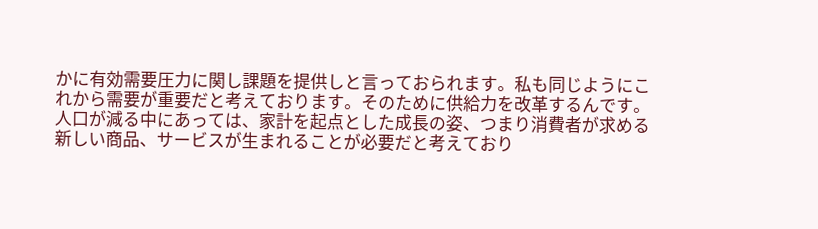かに有効需要圧力に関し課題を提供しと言っておられます。私も同じようにこれから需要が重要だと考えております。そのために供給力を改革するんです。人口が減る中にあっては、家計を起点とした成長の姿、つまり消費者が求める新しい商品、サービスが生まれることが必要だと考えており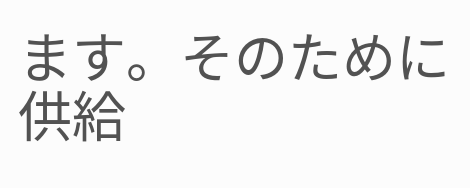ます。そのために供給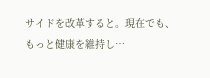サイドを改革すると。現在でも、もっと健康を維持し…